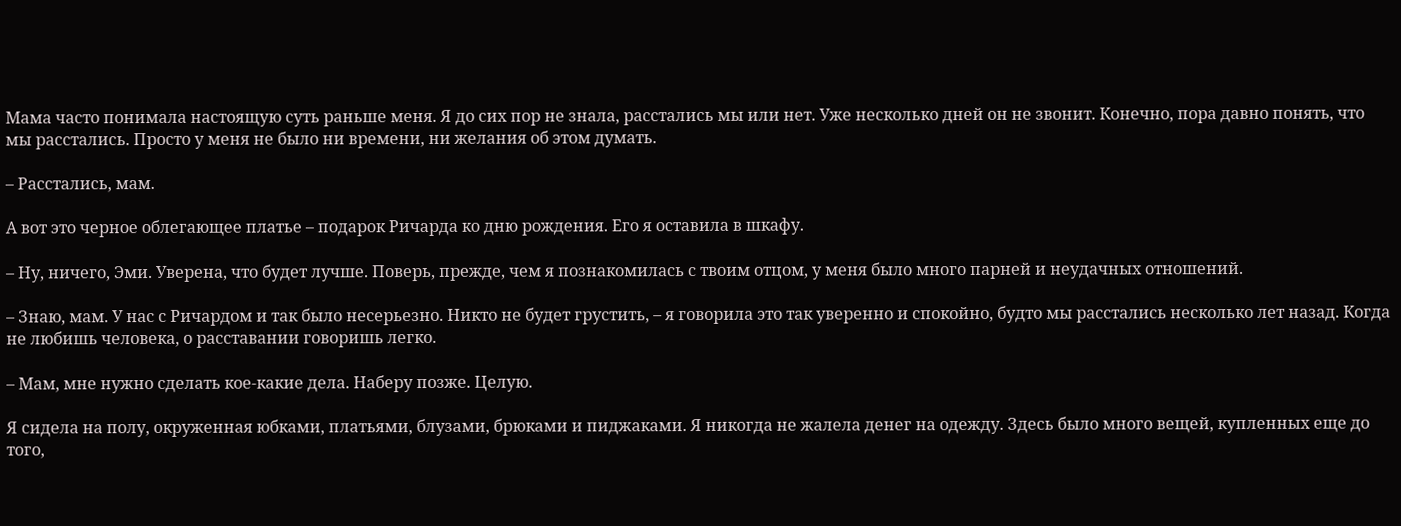Мама часто понимала настоящую суть раньше меня. Я до сих пор не знала, расстались мы или нет. Уже несколько дней он не звонит. Конечно, пора давно понять, что мы расстались. Просто у меня не было ни времени, ни желания об этом думать.

– Расстались, мам.

А вот это черное облегающее платье – подарок Ричарда ко дню рождения. Его я оставила в шкафу.

– Ну, ничего, Эми. Уверена, что будет лучше. Поверь, прежде, чем я познакомилась с твоим отцом, у меня было много парней и неудачных отношений.

– Знаю, мам. У нас с Ричардом и так было несерьезно. Никто не будет грустить, – я говорила это так уверенно и спокойно, будто мы расстались несколько лет назад. Когда не любишь человека, о расставании говоришь легко.

– Мам, мне нужно сделать кое-какие дела. Наберу позже. Целую.

Я сидела на полу, окруженная юбками, платьями, блузами, брюками и пиджаками. Я никогда не жалела денег на одежду. Здесь было много вещей, купленных еще до того,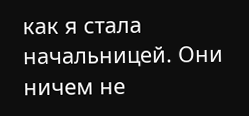как я стала начальницей. Они ничем не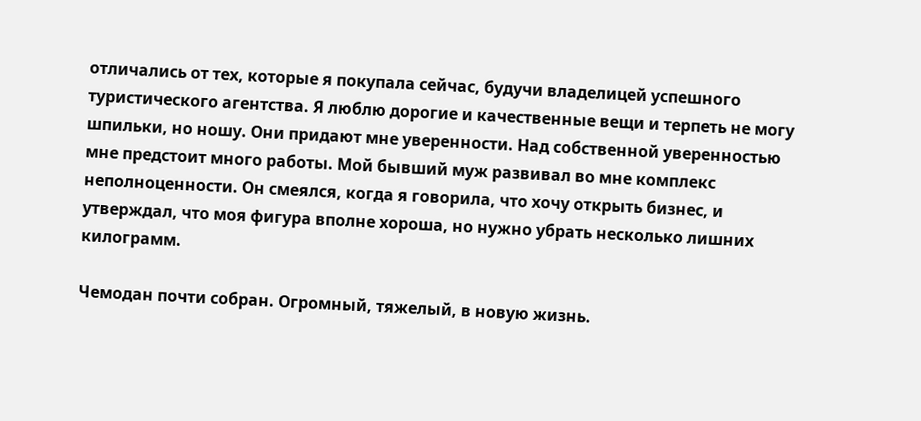отличались от тех, которые я покупала сейчас, будучи владелицей успешного туристического агентства. Я люблю дорогие и качественные вещи и терпеть не могу шпильки, но ношу. Они придают мне уверенности. Над собственной уверенностью мне предстоит много работы. Мой бывший муж развивал во мне комплекс неполноценности. Он смеялся, когда я говорила, что хочу открыть бизнес, и утверждал, что моя фигура вполне хороша, но нужно убрать несколько лишних килограмм.

Чемодан почти собран. Огромный, тяжелый, в новую жизнь.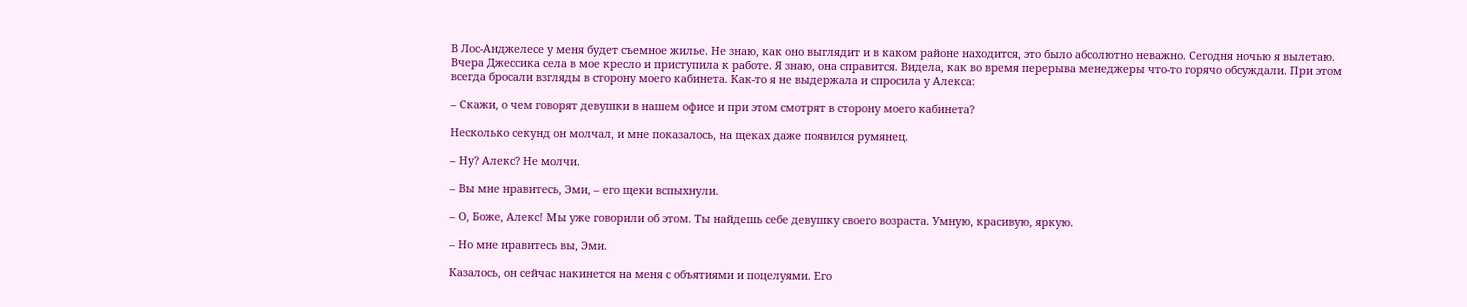В Лос-Анджелесе у меня будет съемное жилье. Не знаю, как оно выглядит и в каком районе находится, это было абсолютно неважно. Сегодня ночью я вылетаю. Вчера Джессика села в мое кресло и приступила к работе. Я знаю, она справится. Видела, как во время перерыва менеджеры что-то горячо обсуждали. При этом всегда бросали взгляды в сторону моего кабинета. Как-то я не выдержала и спросила у Алекса:

– Скажи, о чем говорят девушки в нашем офисе и при этом смотрят в сторону моего кабинета?

Несколько секунд он молчал, и мне показалось, на щеках даже появился румянец.

– Ну? Алекс? Не молчи.

– Вы мне нравитесь, Эми, – его щеки вспыхнули.

– О, Боже, Алекс! Мы уже говорили об этом. Ты найдешь себе девушку своего возраста. Умную, красивую, яркую.

– Но мне нравитесь вы, Эми.

Казалось, он сейчас накинется на меня с объятиями и поцелуями. Его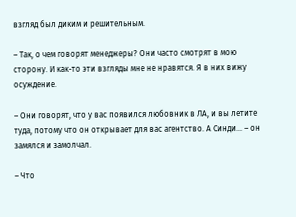взгляд был диким и решительным.

– Так, о чем говорят менеджеры? Они часто смотрят в мою сторону. И как-то эти взгляды мне не нравятся. Я в них вижу осуждение.

– Они говорят, что у вас появился любовник в ЛА, и вы летите туда, потому что он открывает для вас агентство. А Синди… – он замялся и замолчал.

– Что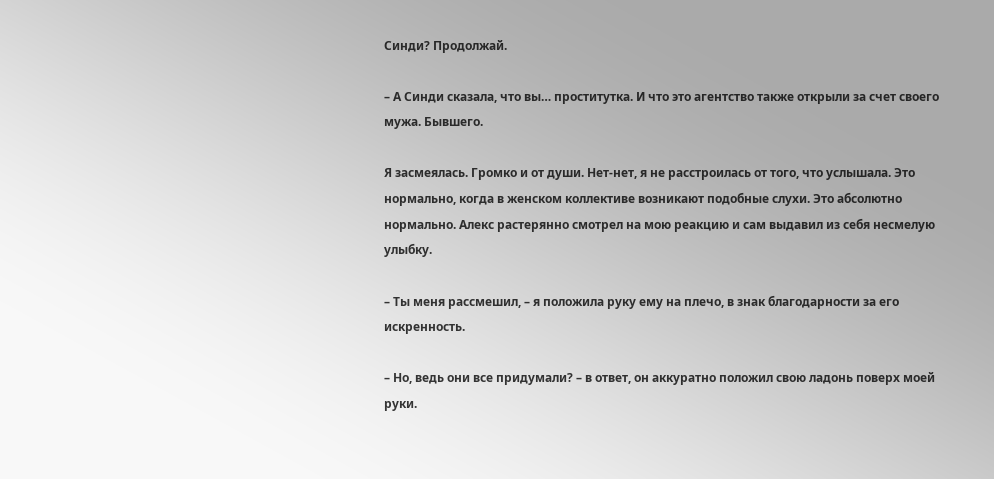Синди? Продолжай.

– А Синди сказала, что вы… проститутка. И что это агентство также открыли за счет своего мужа. Бывшего.

Я засмеялась. Громко и от души. Нет-нет, я не расстроилась от того, что услышала. Это нормально, когда в женском коллективе возникают подобные слухи. Это абсолютно нормально. Алекс растерянно смотрел на мою реакцию и сам выдавил из себя несмелую улыбку.

– Ты меня рассмешил, – я положила руку ему на плечо, в знак благодарности за его искренность.

– Но, ведь они все придумали? – в ответ, он аккуратно положил свою ладонь поверх моей руки.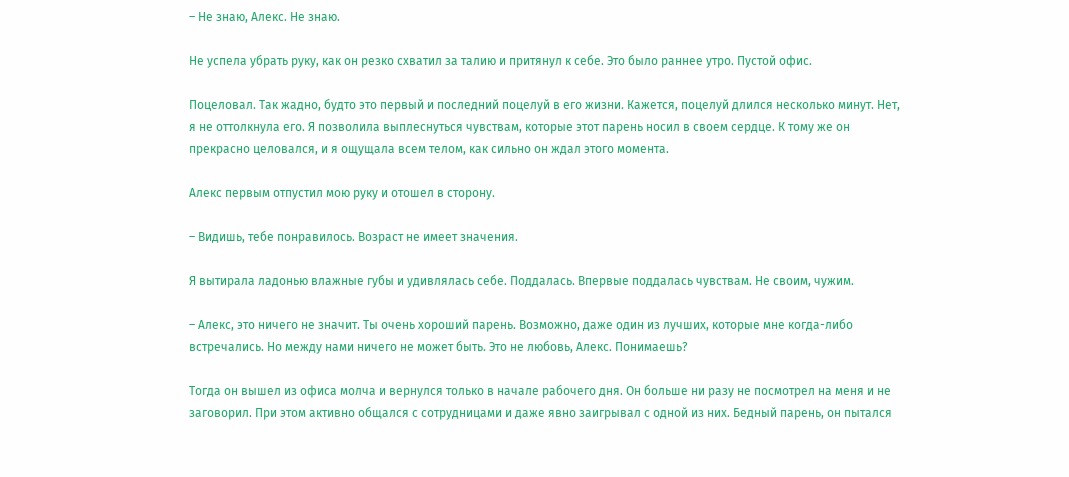– Не знаю, Алекс. Не знаю.

Не успела убрать руку, как он резко схватил за талию и притянул к себе. Это было раннее утро. Пустой офис.

Поцеловал. Так жадно, будто это первый и последний поцелуй в его жизни. Кажется, поцелуй длился несколько минут. Нет, я не оттолкнула его. Я позволила выплеснуться чувствам, которые этот парень носил в своем сердце. К тому же он прекрасно целовался, и я ощущала всем телом, как сильно он ждал этого момента.

Алекс первым отпустил мою руку и отошел в сторону.

– Видишь, тебе понравилось. Возраст не имеет значения.

Я вытирала ладонью влажные губы и удивлялась себе. Поддалась. Впервые поддалась чувствам. Не своим, чужим.

– Алекс, это ничего не значит. Ты очень хороший парень. Возможно, даже один из лучших, которые мне когда-либо встречались. Но между нами ничего не может быть. Это не любовь, Алекс. Понимаешь?

Тогда он вышел из офиса молча и вернулся только в начале рабочего дня. Он больше ни разу не посмотрел на меня и не заговорил. При этом активно общался с сотрудницами и даже явно заигрывал с одной из них. Бедный парень, он пытался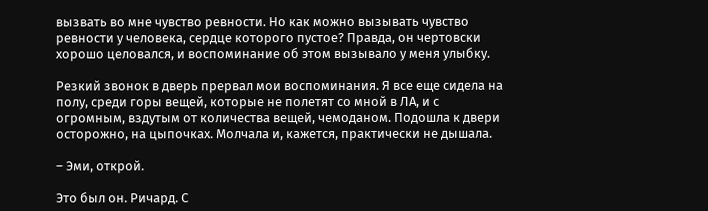вызвать во мне чувство ревности. Но как можно вызывать чувство ревности у человека, сердце которого пустое? Правда, он чертовски хорошо целовался, и воспоминание об этом вызывало у меня улыбку.

Резкий звонок в дверь прервал мои воспоминания. Я все еще сидела на полу, среди горы вещей, которые не полетят со мной в ЛА, и с огромным, вздутым от количества вещей, чемоданом. Подошла к двери осторожно, на цыпочках. Молчала и, кажется, практически не дышала.

– Эми, открой.

Это был он. Ричард. С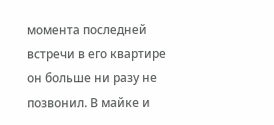момента последней встречи в его квартире он больше ни разу не позвонил. В майке и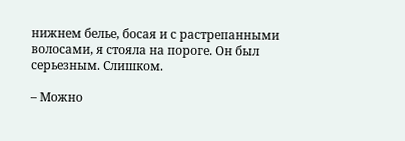нижнем белье, босая и с растрепанными волосами, я стояла на пороге. Он был серьезным. Слишком.

– Можно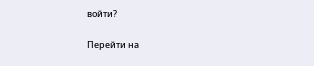войти?

Перейти на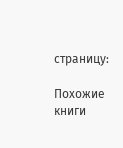страницу:

Похожие книги